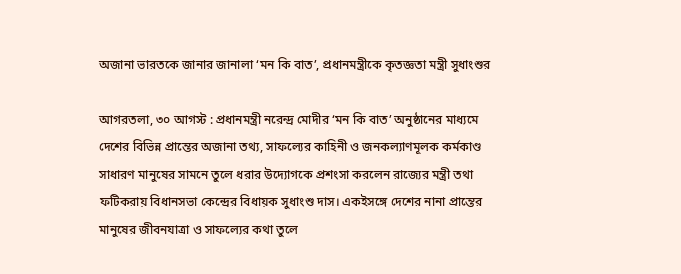অজানা ভারতকে জানার জানালা ‘মন কি বাত’, প্রধানমন্ত্রীকে কৃতজ্ঞতা মন্ত্রী সুধাংশুর

আগরতলা, ৩০ আগস্ট : প্রধানমন্ত্রী নরেন্দ্র মোদীর ‘মন কি বাত’ অনুষ্ঠানের মাধ্যমে দেশের বিভিন্ন প্রান্তের অজানা তথ্য, সাফল্যের কাহিনী ও জনকল্যাণমূলক কর্মকাণ্ড সাধারণ মানুষের সামনে তুলে ধরার উদ্যোগকে প্রশংসা করলেন রাজ্যের মন্ত্রী তথা ফটিকরায় বিধানসভা কেন্দ্রের বিধায়ক সুধাংশু দাস। একইসঙ্গে দেশের নানা প্রান্তের মানুষের জীবনযাত্রা ও সাফল্যের কথা তুলে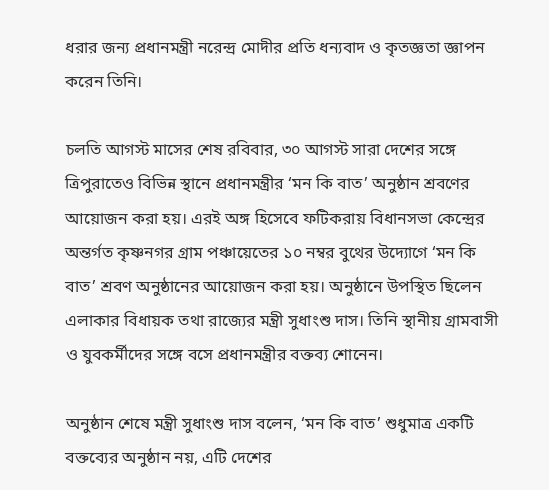ধরার জন্য প্রধানমন্ত্রী নরেন্দ্র মোদীর প্রতি ধন্যবাদ ও কৃতজ্ঞতা জ্ঞাপন করেন তিনি।

চলতি আগস্ট মাসের শেষ রবিবার, ৩০ আগস্ট সারা দেশের সঙ্গে ত্রিপুরাতেও বিভিন্ন স্থানে প্রধানমন্ত্রীর ‘মন কি বাত’ অনুষ্ঠান শ্রবণের আয়োজন করা হয়। এরই অঙ্গ হিসেবে ফটিকরায় বিধানসভা কেন্দ্রের অন্তর্গত কৃষ্ণনগর গ্রাম পঞ্চায়েতের ১০ নম্বর বুথের উদ্যোগে ‘মন কি বাত’ শ্রবণ অনুষ্ঠানের আয়োজন করা হয়। অনুষ্ঠানে উপস্থিত ছিলেন এলাকার বিধায়ক তথা রাজ্যের মন্ত্রী সুধাংশু দাস। তিনি স্থানীয় গ্রামবাসী ও যুবকর্মীদের সঙ্গে বসে প্রধানমন্ত্রীর বক্তব্য শোনেন।

অনুষ্ঠান শেষে মন্ত্রী সুধাংশু দাস বলেন, ‘মন কি বাত’ শুধুমাত্র একটি বক্তব্যের অনুষ্ঠান নয়, এটি দেশের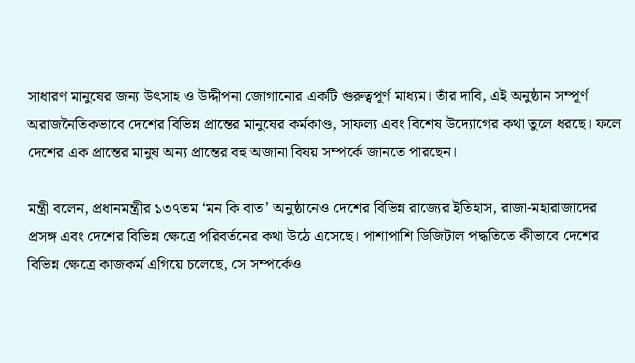সাধারণ মানুষের জন্য উৎসাহ ও উদ্দীপনা জোগানোর একটি গুরুত্বপূর্ণ মাধ্যম। তাঁর দাবি, এই অনুষ্ঠান সম্পূর্ণ অরাজনৈতিকভাবে দেশের বিভিন্ন প্রান্তের মানুষের কর্মকাণ্ড, সাফল্য এবং বিশেষ উদ্যোগের কথা তুলে ধরছে। ফলে দেশের এক প্রান্তের মানুষ অন্য প্রান্তের বহু অজানা বিষয় সম্পর্কে জানতে পারছেন।

মন্ত্রী বলেন, প্রধানমন্ত্রীর ১৩৭তম ‘মন কি বাত’ অনুষ্ঠানেও দেশের বিভিন্ন রাজ্যের ইতিহাস, রাজা-মহারাজাদের প্রসঙ্গ এবং দেশের বিভিন্ন ক্ষেত্রে পরিবর্তনের কথা উঠে এসেছে। পাশাপাশি ডিজিটাল পদ্ধতিতে কীভাবে দেশের বিভিন্ন ক্ষেত্রে কাজকর্ম এগিয়ে চলেছে, সে সম্পর্কেও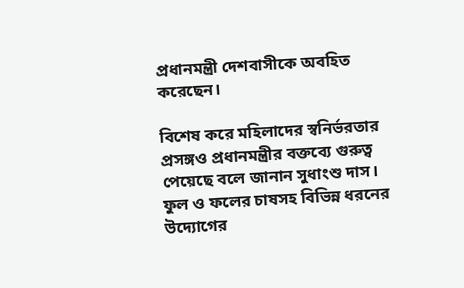প্রধানমন্ত্রী দেশবাসীকে অবহিত করেছেন।

বিশেষ করে মহিলাদের স্বনির্ভরতার প্রসঙ্গও প্রধানমন্ত্রীর বক্তব্যে গুরুত্ব পেয়েছে বলে জানান সুধাংশু দাস। ফুল ও ফলের চাষসহ বিভিন্ন ধরনের উদ্যোগের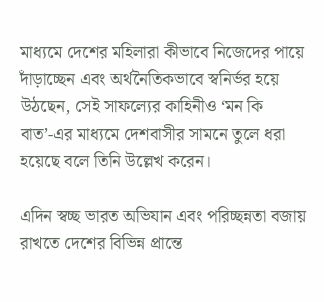মাধ্যমে দেশের মহিলারা কীভাবে নিজেদের পায়ে দাঁড়াচ্ছেন এবং অর্থনৈতিকভাবে স্বনির্ভর হয়ে উঠছেন, সেই সাফল্যের কাহিনীও ‘মন কি বাত’-এর মাধ্যমে দেশবাসীর সামনে তুলে ধরা হয়েছে বলে তিনি উল্লেখ করেন।

এদিন স্বচ্ছ ভারত অভিযান এবং পরিচ্ছন্নতা বজায় রাখতে দেশের বিভিন্ন প্রান্তে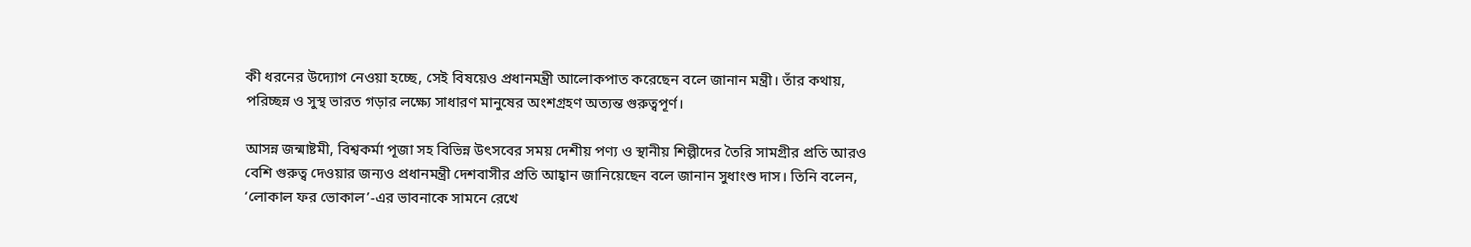কী ধরনের উদ্যোগ নেওয়া হচ্ছে, সেই বিষয়েও প্রধানমন্ত্রী আলোকপাত করেছেন বলে জানান মন্ত্রী। তাঁর কথায়, পরিচ্ছন্ন ও সুস্থ ভারত গড়ার লক্ষ্যে সাধারণ মানুষের অংশগ্রহণ অত্যন্ত গুরুত্বপূর্ণ।

আসন্ন জন্মাষ্টমী, বিশ্বকর্মা পূজা সহ বিভিন্ন উৎসবের সময় দেশীয় পণ্য ও স্থানীয় শিল্পীদের তৈরি সামগ্রীর প্রতি আরও বেশি গুরুত্ব দেওয়ার জন্যও প্রধানমন্ত্রী দেশবাসীর প্রতি আহ্বান জানিয়েছেন বলে জানান সুধাংশু দাস। তিনি বলেন, ‘লোকাল ফর ভোকাল’-এর ভাবনাকে সামনে রেখে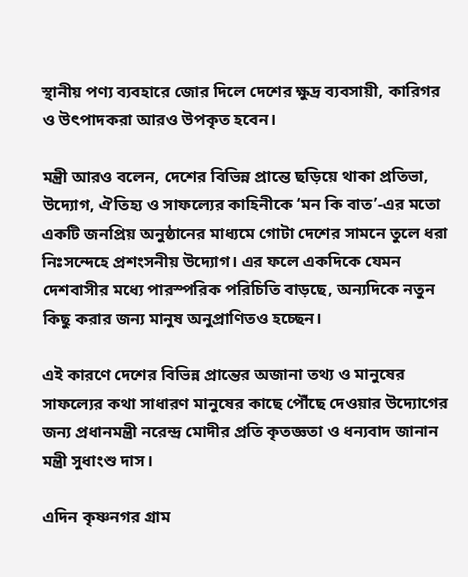স্থানীয় পণ্য ব্যবহারে জোর দিলে দেশের ক্ষুদ্র ব্যবসায়ী, কারিগর ও উৎপাদকরা আরও উপকৃত হবেন।

মন্ত্রী আরও বলেন, দেশের বিভিন্ন প্রান্তে ছড়িয়ে থাকা প্রতিভা, উদ্যোগ, ঐতিহ্য ও সাফল্যের কাহিনীকে ‘মন কি বাত’-এর মতো একটি জনপ্রিয় অনুষ্ঠানের মাধ্যমে গোটা দেশের সামনে তুলে ধরা নিঃসন্দেহে প্রশংসনীয় উদ্যোগ। এর ফলে একদিকে যেমন দেশবাসীর মধ্যে পারস্পরিক পরিচিতি বাড়ছে, অন্যদিকে নতুন কিছু করার জন্য মানুষ অনুপ্রাণিতও হচ্ছেন।

এই কারণে দেশের বিভিন্ন প্রান্তের অজানা তথ্য ও মানুষের সাফল্যের কথা সাধারণ মানুষের কাছে পৌঁছে দেওয়ার উদ্যোগের জন্য প্রধানমন্ত্রী নরেন্দ্র মোদীর প্রতি কৃতজ্ঞতা ও ধন্যবাদ জানান মন্ত্রী সুধাংশু দাস।

এদিন কৃষ্ণনগর গ্রাম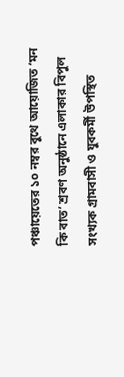পঞ্চায়েতের ১০ নম্বর বুথে আয়োজিত ‘মন কি বাত’ শ্রবণ অনুষ্ঠানে এলাকার বিপুল সংখ্যক গ্রামবাসী ও যুবকর্মী উপস্থিত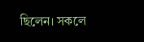ছিলেন। সকলে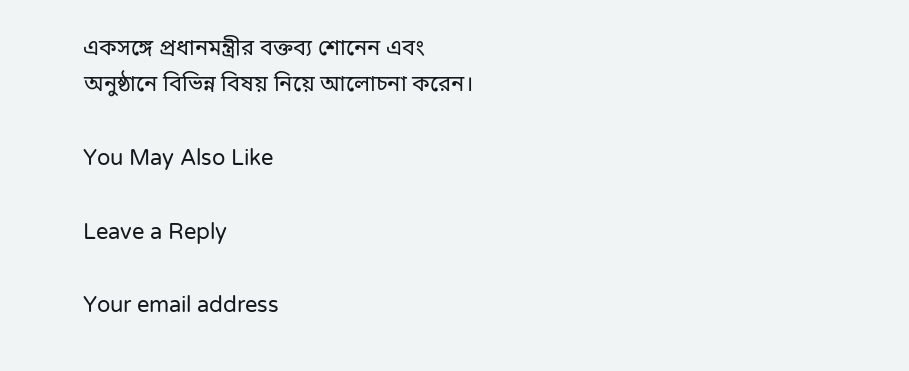একসঙ্গে প্রধানমন্ত্রীর বক্তব্য শোনেন এবং অনুষ্ঠানে বিভিন্ন বিষয় নিয়ে আলোচনা করেন।

You May Also Like

Leave a Reply

Your email address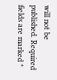will not be published. Required fields are marked *